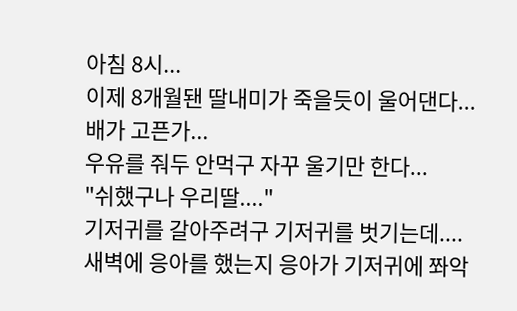아침 8시...
이제 8개월됀 딸내미가 죽을듯이 울어댄다...
배가 고픈가...
우유를 줘두 안먹구 자꾸 울기만 한다...
"쉬했구나 우리딸...."
기저귀를 갈아주려구 기저귀를 벗기는데....
새벽에 응아를 했는지 응아가 기저귀에 쫘악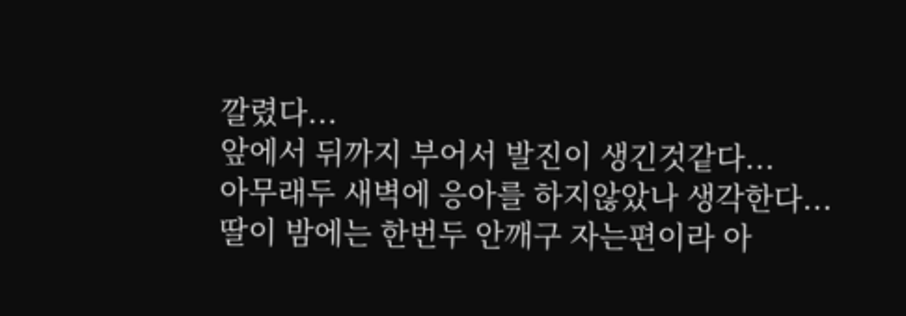깔렸다...
앞에서 뒤까지 부어서 발진이 생긴것같다...
아무래두 새벽에 응아를 하지않았나 생각한다...
딸이 밤에는 한번두 안깨구 자는편이라 아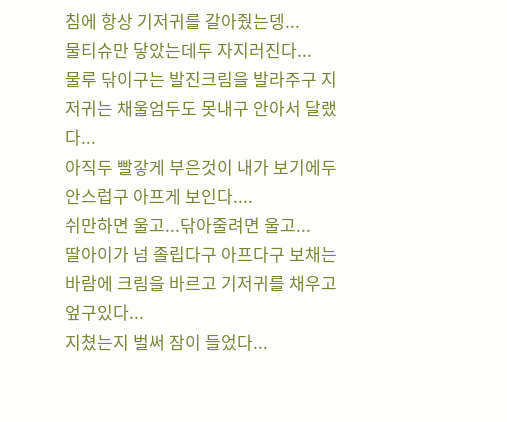침에 항상 기저귀를 갈아줬는뎅...
물티슈만 닿았는데두 자지러진다...
물루 닦이구는 발진크림을 발라주구 지저귀는 채울엄두도 못내구 안아서 달랬다...
아직두 빨갛게 부은것이 내가 보기에두 안스럽구 아프게 보인다....
쉬만하면 울고...닦아줄려면 울고...
딸아이가 넘 졸립다구 아프다구 보채는 바람에 크림을 바르고 기저귀를 채우고 엎구있다...
지쳤는지 벌써 잠이 들었다...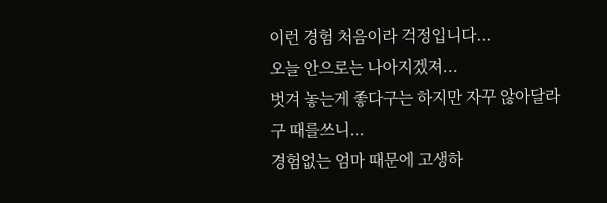이런 경험 처음이라 걱정입니다...
오늘 안으로는 나아지겠져...
벗겨 놓는게 좋다구는 하지만 자꾸 않아달라구 때를쓰니...
경험없는 엄마 때문에 고생하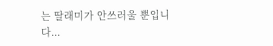는 딸래미가 안쓰러울 뿐입니다...